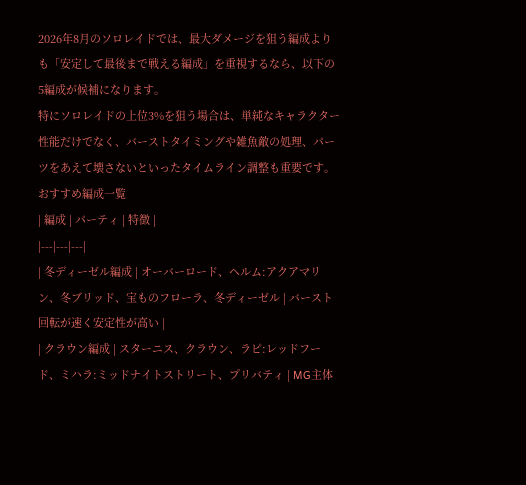2026年8月のソロレイドでは、最大ダメージを狙う編成よりも「安定して最後まで戦える編成」を重視するなら、以下の5編成が候補になります。
特にソロレイドの上位3%を狙う場合は、単純なキャラクター性能だけでなく、バーストタイミングや雑魚敵の処理、パーツをあえて壊さないといったタイムライン調整も重要です。
おすすめ編成一覧
| 編成 | パーティ | 特徴 |
|---|---|---|
| 冬ディーゼル編成 | オーバーロード、ヘルム:アクアマリン、冬ブリッド、宝ものフローラ、冬ディーゼル | バースト回転が速く安定性が高い |
| クラウン編成 | スターニス、クラウン、ラピ:レッドフード、ミハラ:ミッドナイトストリート、プリバティ | MG主体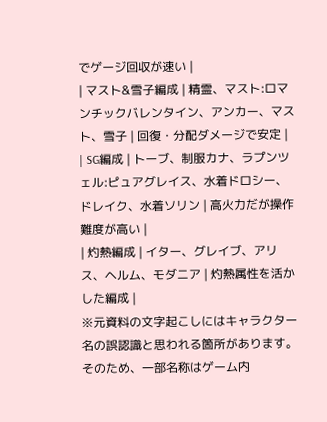でゲージ回収が速い |
| マスト&雪子編成 | 精霊、マスト:ロマンチックバレンタイン、アンカー、マスト、雪子 | 回復・分配ダメージで安定 |
| SG編成 | トーブ、制服カナ、ラプンツェル:ピュアグレイス、水着ドロシー、ドレイク、水着ソリン | 高火力だが操作難度が高い |
| 灼熱編成 | イター、グレイブ、アリス、ヘルム、モダニア | 灼熱属性を活かした編成 |
※元資料の文字起こしにはキャラクター名の誤認識と思われる箇所があります。そのため、一部名称はゲーム内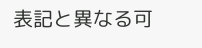表記と異なる可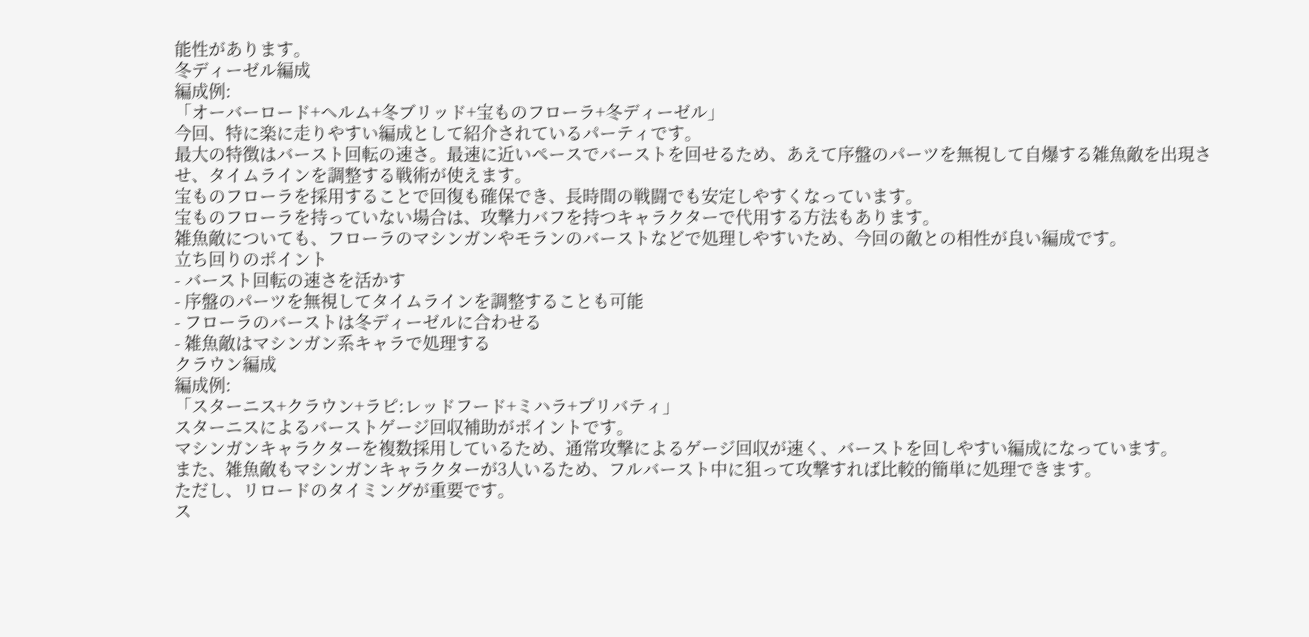能性があります。
冬ディーゼル編成
編成例:
「オーバーロード+ヘルム+冬ブリッド+宝ものフローラ+冬ディーゼル」
今回、特に楽に走りやすい編成として紹介されているパーティです。
最大の特徴はバースト回転の速さ。最速に近いペースでバーストを回せるため、あえて序盤のパーツを無視して自爆する雑魚敵を出現させ、タイムラインを調整する戦術が使えます。
宝ものフローラを採用することで回復も確保でき、長時間の戦闘でも安定しやすくなっています。
宝ものフローラを持っていない場合は、攻撃力バフを持つキャラクターで代用する方法もあります。
雑魚敵についても、フローラのマシンガンやモランのバーストなどで処理しやすいため、今回の敵との相性が良い編成です。
立ち回りのポイント
- バースト回転の速さを活かす
- 序盤のパーツを無視してタイムラインを調整することも可能
- フローラのバーストは冬ディーゼルに合わせる
- 雑魚敵はマシンガン系キャラで処理する
クラウン編成
編成例:
「スターニス+クラウン+ラピ:レッドフード+ミハラ+プリバティ」
スターニスによるバーストゲージ回収補助がポイントです。
マシンガンキャラクターを複数採用しているため、通常攻撃によるゲージ回収が速く、バーストを回しやすい編成になっています。
また、雑魚敵もマシンガンキャラクターが3人いるため、フルバースト中に狙って攻撃すれば比較的簡単に処理できます。
ただし、リロードのタイミングが重要です。
ス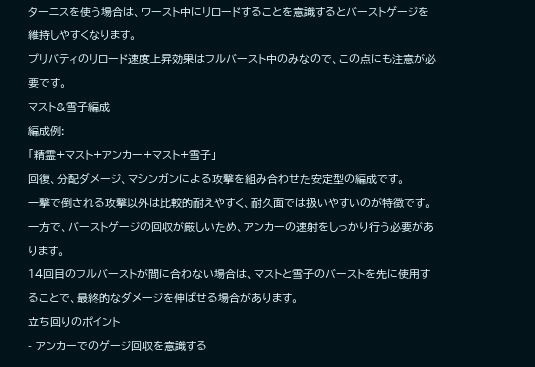ターニスを使う場合は、ワースト中にリロードすることを意識するとバーストゲージを維持しやすくなります。
プリバティのリロード速度上昇効果はフルバースト中のみなので、この点にも注意が必要です。
マスト&雪子編成
編成例:
「精霊+マスト+アンカー+マスト+雪子」
回復、分配ダメージ、マシンガンによる攻撃を組み合わせた安定型の編成です。
一撃で倒される攻撃以外は比較的耐えやすく、耐久面では扱いやすいのが特徴です。
一方で、バーストゲージの回収が厳しいため、アンカーの速射をしっかり行う必要があります。
14回目のフルバーストが間に合わない場合は、マストと雪子のバーストを先に使用することで、最終的なダメージを伸ばせる場合があります。
立ち回りのポイント
- アンカーでのゲージ回収を意識する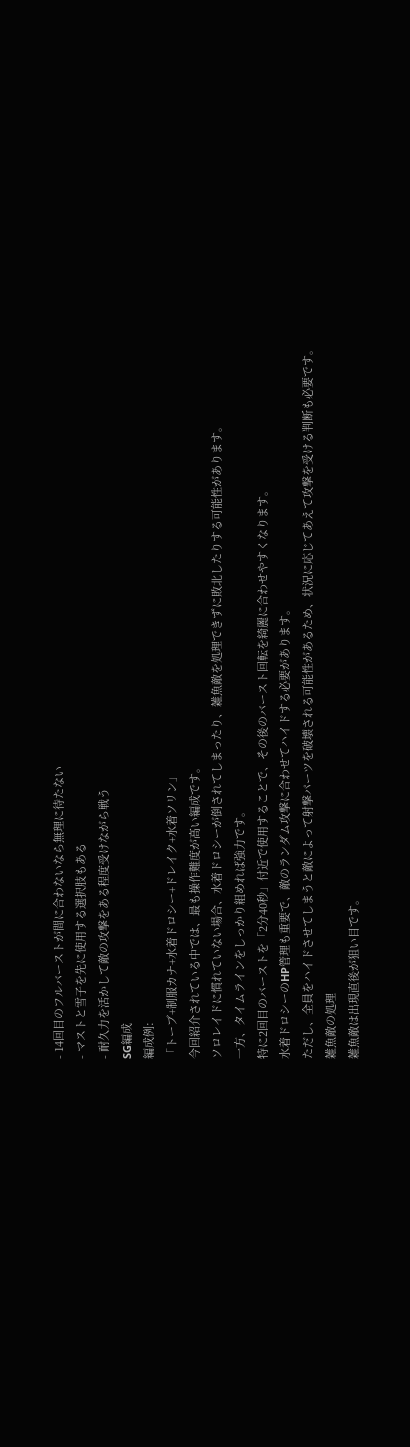- 14回目のフルバーストが間に合わないなら無理に待たない
- マストと雪子を先に使用する選択肢もある
- 耐久力を活かして敵の攻撃をある程度受けながら戦う
SG編成
編成例:
「トーブ+制服カナ+水着ドロシー+ドレイク+水着ソリン」
今回紹介されている中では、最も操作難度が高い編成です。
ソロレイドに慣れていない場合、水着ドロシーが倒されてしまったり、雑魚敵を処理できずに敗北したりする可能性があります。
一方、タイムラインをしっかり組めれば強力です。
特に2回目のバーストを「2分40秒」付近で使用することで、その後のバースト回転を綺麗に合わせやすくなります。
水着ドロシーのHP管理も重要で、敵のランダム攻撃に合わせてハイドする必要があります。
ただし、全員をハイドさせてしまうと敵によって射撃パーツを破壊される可能性があるため、状況に応じてあえて攻撃を受ける判断も必要です。
雑魚敵の処理
雑魚敵は出現直後が狙い目です。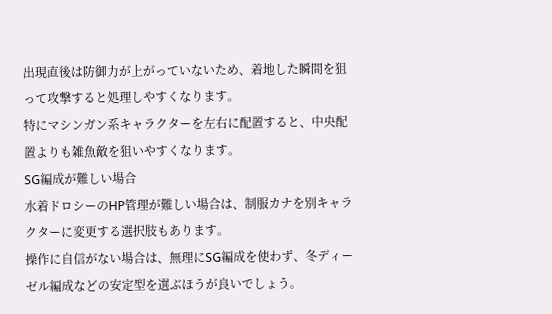出現直後は防御力が上がっていないため、着地した瞬間を狙って攻撃すると処理しやすくなります。
特にマシンガン系キャラクターを左右に配置すると、中央配置よりも雑魚敵を狙いやすくなります。
SG編成が難しい場合
水着ドロシーのHP管理が難しい場合は、制服カナを別キャラクターに変更する選択肢もあります。
操作に自信がない場合は、無理にSG編成を使わず、冬ディーゼル編成などの安定型を選ぶほうが良いでしょう。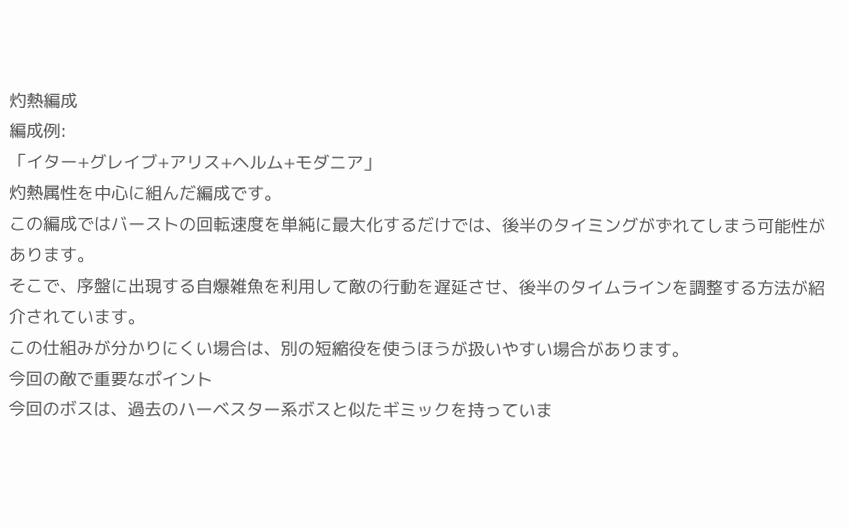灼熱編成
編成例:
「イター+グレイブ+アリス+ヘルム+モダニア」
灼熱属性を中心に組んだ編成です。
この編成ではバーストの回転速度を単純に最大化するだけでは、後半のタイミングがずれてしまう可能性があります。
そこで、序盤に出現する自爆雑魚を利用して敵の行動を遅延させ、後半のタイムラインを調整する方法が紹介されています。
この仕組みが分かりにくい場合は、別の短縮役を使うほうが扱いやすい場合があります。
今回の敵で重要なポイント
今回のボスは、過去のハーベスター系ボスと似たギミックを持っていま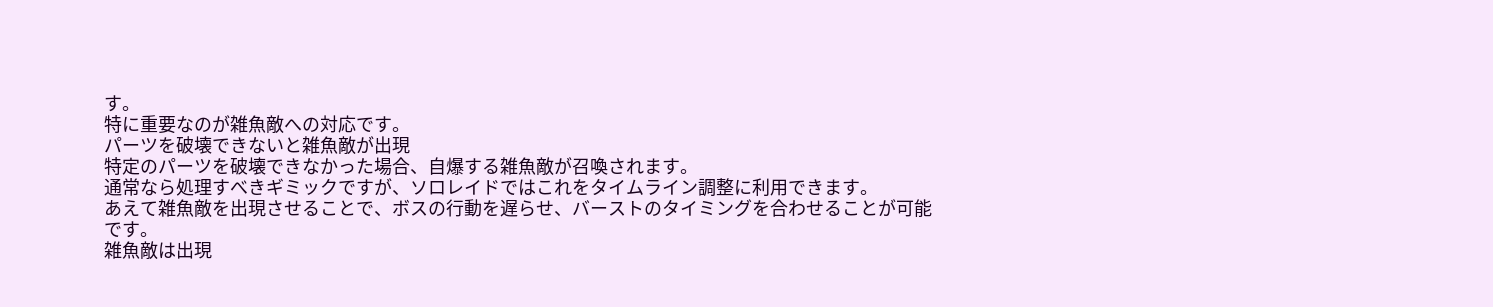す。
特に重要なのが雑魚敵への対応です。
パーツを破壊できないと雑魚敵が出現
特定のパーツを破壊できなかった場合、自爆する雑魚敵が召喚されます。
通常なら処理すべきギミックですが、ソロレイドではこれをタイムライン調整に利用できます。
あえて雑魚敵を出現させることで、ボスの行動を遅らせ、バーストのタイミングを合わせることが可能です。
雑魚敵は出現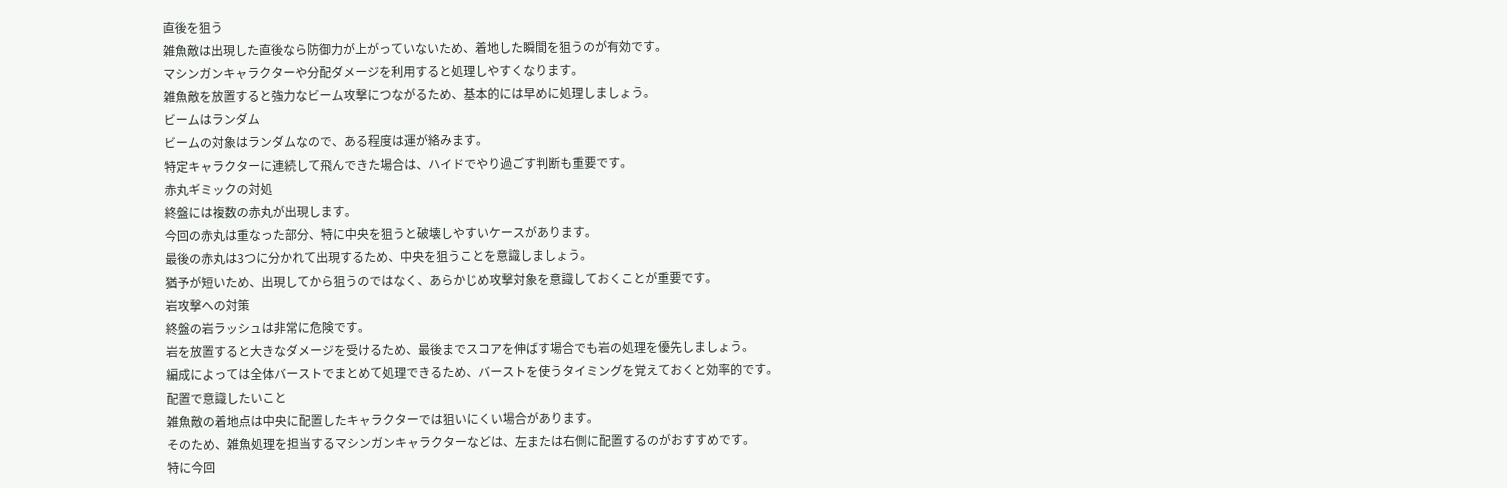直後を狙う
雑魚敵は出現した直後なら防御力が上がっていないため、着地した瞬間を狙うのが有効です。
マシンガンキャラクターや分配ダメージを利用すると処理しやすくなります。
雑魚敵を放置すると強力なビーム攻撃につながるため、基本的には早めに処理しましょう。
ビームはランダム
ビームの対象はランダムなので、ある程度は運が絡みます。
特定キャラクターに連続して飛んできた場合は、ハイドでやり過ごす判断も重要です。
赤丸ギミックの対処
終盤には複数の赤丸が出現します。
今回の赤丸は重なった部分、特に中央を狙うと破壊しやすいケースがあります。
最後の赤丸は3つに分かれて出現するため、中央を狙うことを意識しましょう。
猶予が短いため、出現してから狙うのではなく、あらかじめ攻撃対象を意識しておくことが重要です。
岩攻撃への対策
終盤の岩ラッシュは非常に危険です。
岩を放置すると大きなダメージを受けるため、最後までスコアを伸ばす場合でも岩の処理を優先しましょう。
編成によっては全体バーストでまとめて処理できるため、バーストを使うタイミングを覚えておくと効率的です。
配置で意識したいこと
雑魚敵の着地点は中央に配置したキャラクターでは狙いにくい場合があります。
そのため、雑魚処理を担当するマシンガンキャラクターなどは、左または右側に配置するのがおすすめです。
特に今回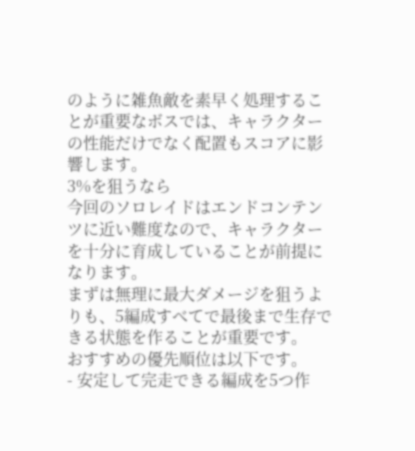のように雑魚敵を素早く処理することが重要なボスでは、キャラクターの性能だけでなく配置もスコアに影響します。
3%を狙うなら
今回のソロレイドはエンドコンテンツに近い難度なので、キャラクターを十分に育成していることが前提になります。
まずは無理に最大ダメージを狙うよりも、5編成すべてで最後まで生存できる状態を作ることが重要です。
おすすめの優先順位は以下です。
- 安定して完走できる編成を5つ作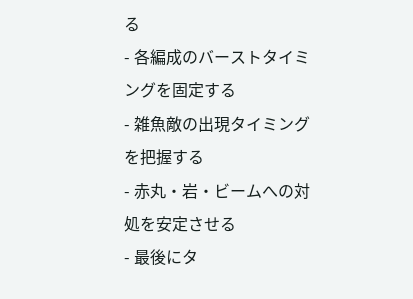る
- 各編成のバーストタイミングを固定する
- 雑魚敵の出現タイミングを把握する
- 赤丸・岩・ビームへの対処を安定させる
- 最後にタ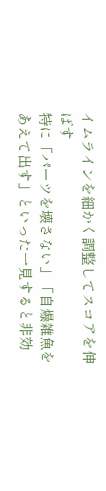イムラインを細かく調整してスコアを伸ばす
特に「パーツを壊さない」「自爆雑魚をあえて出す」といった一見すると非効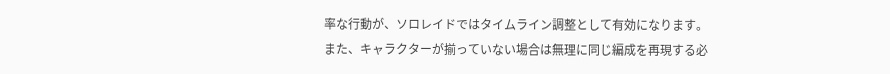率な行動が、ソロレイドではタイムライン調整として有効になります。
また、キャラクターが揃っていない場合は無理に同じ編成を再現する必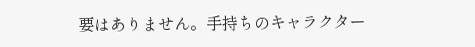要はありません。手持ちのキャラクター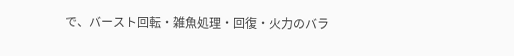で、バースト回転・雑魚処理・回復・火力のバラ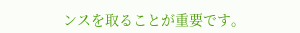ンスを取ることが重要です。